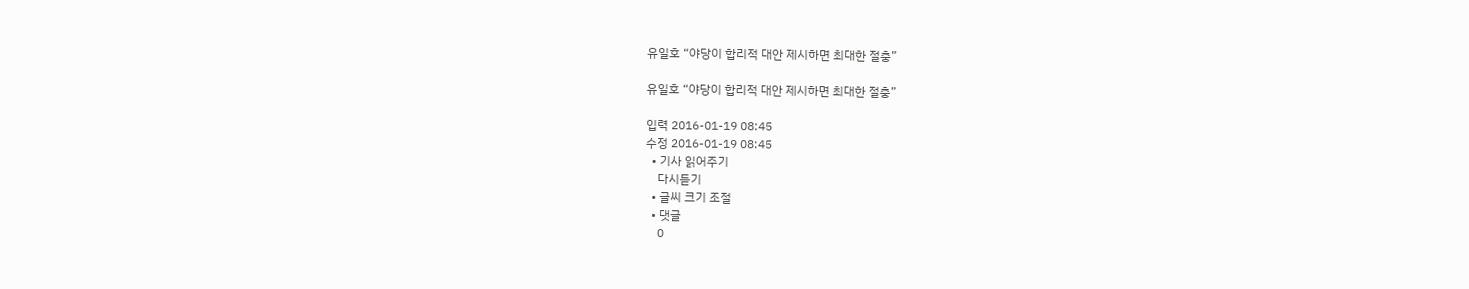유일호 “야당이 합리적 대안 제시하면 최대한 절충”

유일호 “야당이 합리적 대안 제시하면 최대한 절충”

입력 2016-01-19 08:45
수정 2016-01-19 08:45
  • 기사 읽어주기
    다시듣기
  • 글씨 크기 조절
  • 댓글
    0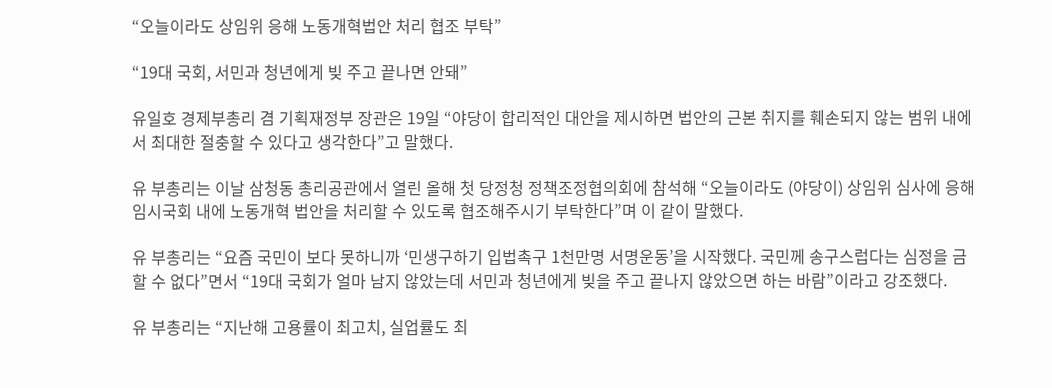“오늘이라도 상임위 응해 노동개혁법안 처리 협조 부탁”

“19대 국회, 서민과 청년에게 빚 주고 끝나면 안돼”

유일호 경제부총리 겸 기획재정부 장관은 19일 “야당이 합리적인 대안을 제시하면 법안의 근본 취지를 훼손되지 않는 범위 내에서 최대한 절충할 수 있다고 생각한다”고 말했다.

유 부총리는 이날 삼청동 총리공관에서 열린 올해 첫 당정청 정책조정협의회에 참석해 “오늘이라도 (야당이) 상임위 심사에 응해 임시국회 내에 노동개혁 법안을 처리할 수 있도록 협조해주시기 부탁한다”며 이 같이 말했다.

유 부총리는 “요즘 국민이 보다 못하니까 ‘민생구하기 입법촉구 1천만명 서명운동’을 시작했다. 국민께 송구스럽다는 심정을 금할 수 없다”면서 “19대 국회가 얼마 남지 않았는데 서민과 청년에게 빚을 주고 끝나지 않았으면 하는 바람”이라고 강조했다.

유 부총리는 “지난해 고용률이 최고치, 실업률도 최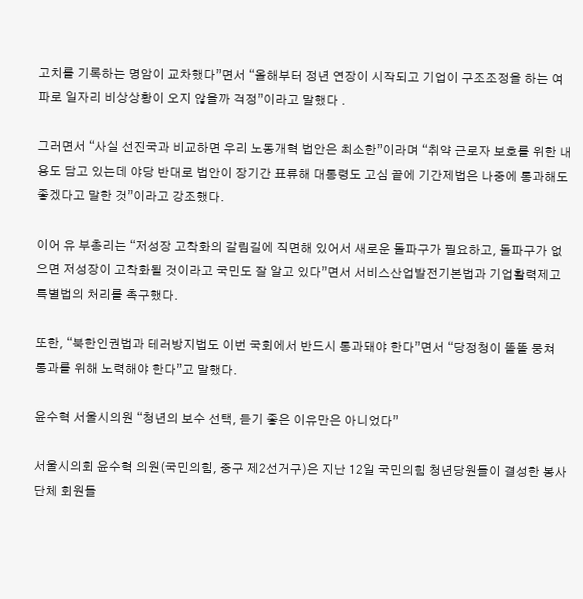고치를 기록하는 명암이 교차했다”면서 “올해부터 정년 연장이 시작되고 기업이 구조조정을 하는 여파로 일자리 비상상황이 오지 않을까 걱정”이라고 말했다 .

그러면서 “사실 선진국과 비교하면 우리 노동개혁 법안은 최소한”이라며 “취약 근로자 보호를 위한 내용도 담고 있는데 야당 반대로 법안이 장기간 표류해 대통령도 고심 끝에 기간제법은 나중에 통과해도 좋겠다고 말한 것”이라고 강조했다.

이어 유 부총리는 “저성장 고착화의 갈림길에 직면해 있어서 새로운 돌파구가 필요하고, 돌파구가 없으면 저성장이 고착화될 것이라고 국민도 잘 알고 있다”면서 서비스산업발전기본법과 기업활력제고특별법의 처리를 촉구했다.

또한, “북한인권법과 테러방지법도 이번 국회에서 반드시 통과돼야 한다”면서 “당정청이 똘똘 뭉쳐 통과를 위해 노력해야 한다”고 말했다.

윤수혁 서울시의원 “청년의 보수 선택, 듣기 좋은 이유만은 아니었다”

서울시의회 윤수혁 의원(국민의힘, 중구 제2선거구)은 지난 12일 국민의힘 청년당원들이 결성한 봉사단체 회원들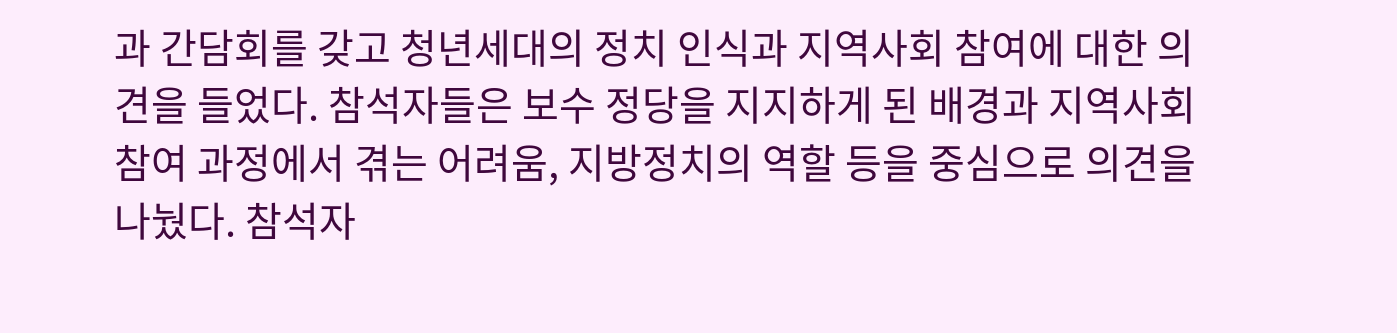과 간담회를 갖고 청년세대의 정치 인식과 지역사회 참여에 대한 의견을 들었다. 참석자들은 보수 정당을 지지하게 된 배경과 지역사회 참여 과정에서 겪는 어려움, 지방정치의 역할 등을 중심으로 의견을 나눴다. 참석자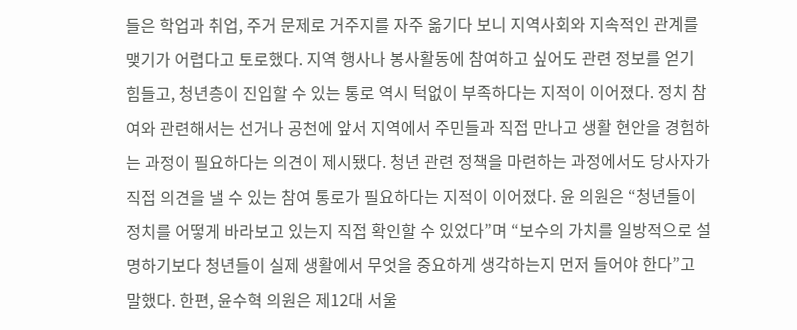들은 학업과 취업, 주거 문제로 거주지를 자주 옮기다 보니 지역사회와 지속적인 관계를 맺기가 어렵다고 토로했다. 지역 행사나 봉사활동에 참여하고 싶어도 관련 정보를 얻기 힘들고, 청년층이 진입할 수 있는 통로 역시 턱없이 부족하다는 지적이 이어졌다. 정치 참여와 관련해서는 선거나 공천에 앞서 지역에서 주민들과 직접 만나고 생활 현안을 경험하는 과정이 필요하다는 의견이 제시됐다. 청년 관련 정책을 마련하는 과정에서도 당사자가 직접 의견을 낼 수 있는 참여 통로가 필요하다는 지적이 이어졌다. 윤 의원은 “청년들이 정치를 어떻게 바라보고 있는지 직접 확인할 수 있었다”며 “보수의 가치를 일방적으로 설명하기보다 청년들이 실제 생활에서 무엇을 중요하게 생각하는지 먼저 들어야 한다”고 말했다. 한편, 윤수혁 의원은 제12대 서울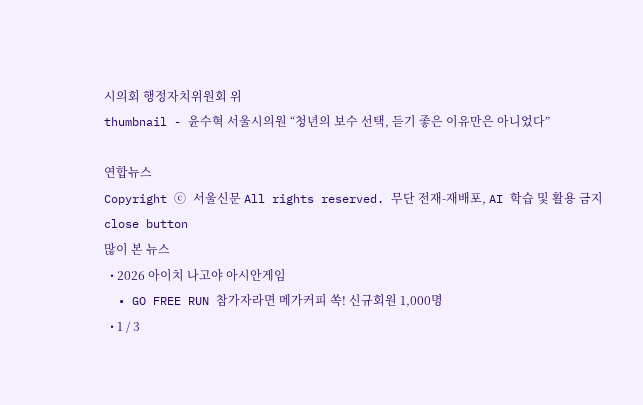시의회 행정자치위원회 위
thumbnail - 윤수혁 서울시의원 “청년의 보수 선택, 듣기 좋은 이유만은 아니었다”

연합뉴스
Copyright ⓒ 서울신문 All rights reserved. 무단 전재-재배포, AI 학습 및 활용 금지
close button
많이 본 뉴스
  • 2026 아이치 나고야 아시안게임
  • GO FREE RUN 참가자라면 메가커피 쏙! 신규회원 1,000명
  • 1 / 3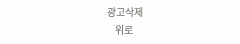광고삭제
    위로